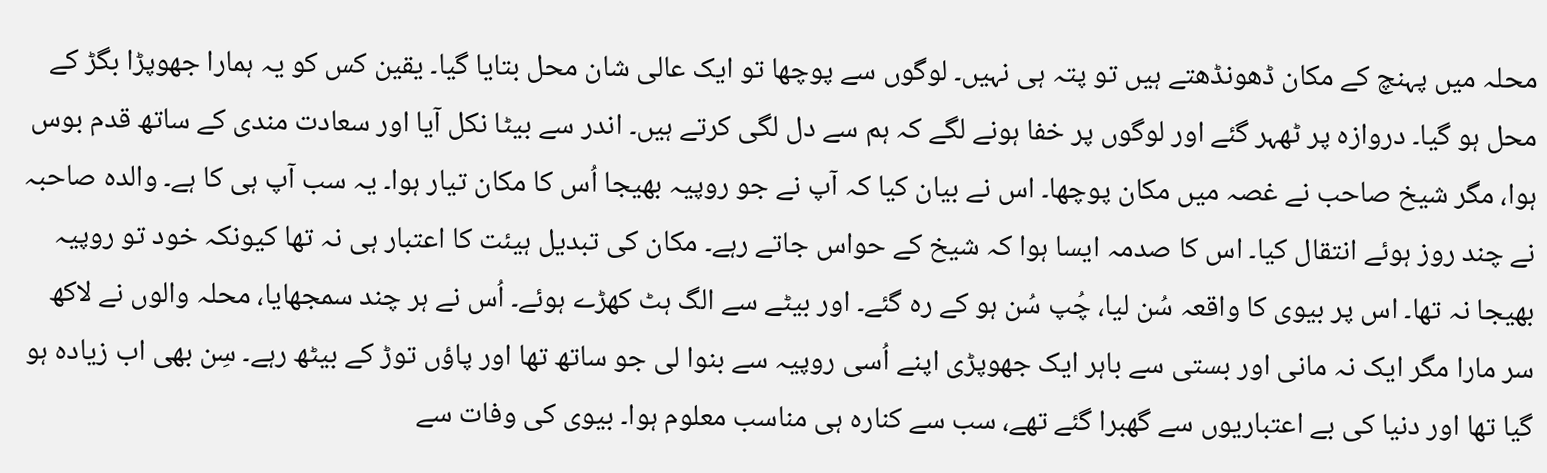محلہ میں پہنچ کے مکان ڈھونڈھتے ہیں تو پتہ ہی نہیں۔ لوگوں سے پوچھا تو ایک عالی شان محل بتایا گیا۔ یقین کس کو یہ ہمارا جھوپڑا بگڑ کے محل ہو گیا۔ دروازہ پر ٹھہر گئے اور لوگوں پر خفا ہونے لگے کہ ہم سے دل لگی کرتے ہیں۔ اندر سے بیٹا نکل آیا اور سعادت مندی کے ساتھ قدم بوس ہوا، مگر شیخ صاحب نے غصہ میں مکان پوچھا۔ اس نے بیان کیا کہ آپ نے جو روپیہ بھیجا اُس کا مکان تیار ہوا۔ یہ سب آپ ہی کا ہے۔ والدہ صاحبہ نے چند روز ہوئے انتقال کیا۔ اس کا صدمہ ایسا ہوا کہ شیخ کے حواس جاتے رہے۔ مکان کی تبدیل ہیئت کا اعتبار ہی نہ تھا کیونکہ خود تو روپیہ بھیجا نہ تھا۔ اس پر بیوی کا واقعہ سُن لیا، چُپ سُن ہو کے رہ گئے۔ اور بیٹے سے الگ ہٹ کھڑے ہوئے۔ اُس نے ہر چند سمجھایا، محلہ والوں نے لاکھ سر مارا مگر ایک نہ مانی اور بستی سے باہر ایک جھوپڑی اپنے اُسی روپیہ سے بنوا لی جو ساتھ تھا اور پاؤں توڑ کے بیٹھ رہے۔ سِن بھی اب زیادہ ہو گیا تھا اور دنیا کی بے اعتباریوں سے گھبرا گئے تھے، سب سے کنارہ ہی مناسب معلوم ہوا۔ بیوی کی وفات سے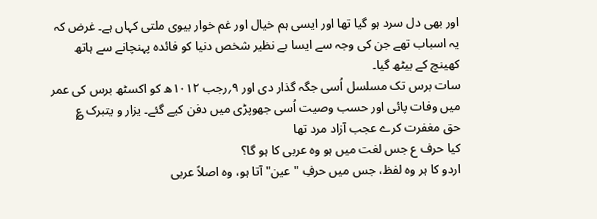اور بھی دل سرد ہو گیا تھا اور ایسی ہم خیال اور غم خوار بیوی ملتی کہاں ہے۔ غرض کہ یہ اسباب تھے جن کی وجہ سے ایسا بے نظیر شخص دنیا کو فائدہ پہنچانے سے ہاتھ کھینچ کے بیٹھ گیا۔
سات برس تک مسلسل اُسی جگہ گذار دی اور ۹؍رجب ۱۰۱۲ھ کو اکسٹھ برس کی عمر میں وفات پائی اور حسب وصیت اُسی جھوپڑی میں دفن کیے گئے۔ یزار و یتبرک ؏
حق مغفرت کرے عجب آزاد مرد تھا
کیا حرف ع جس لغت میں ہو وہ عربی کا ہو گا؟
اردو کا ہر وہ لفظ، جس میں حرفِ "عین" آتا ہو، وہ اصلاً عربی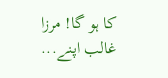کا ہو گا! مرزا غالب اپنے...